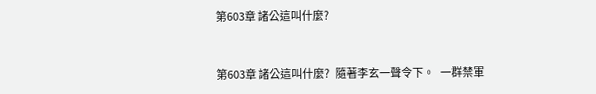第603章 諸公這叫什麼?


第603章 諸公這叫什麼?   隨著李玄一聲令下。   一群禁軍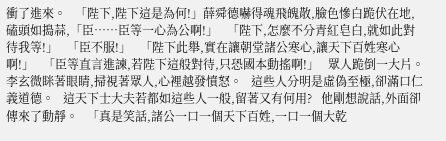衝了進來。   「陛下,陛下這是為何!」薛舜德嚇得魂飛魄散,臉色慘白跪伏在地,磕頭如搗蒜,「臣……臣等一心為公啊!」   「陛下,怎麼不分青紅皂白,就如此對待我等!」   「臣不服!」   「陛下此舉,實在讓朝堂諸公寒心,讓天下百姓寒心啊!」   「臣等直言進諫,若陛下這般對待,只恐國本動搖啊!」   眾人跪倒一大片。   李玄微眯著眼睛,掃視著眾人,心裡越發憤怒。   這些人分明是虛偽至極,卻滿口仁義道德。   這天下士大夫若都如這些人一般,留著又有何用?   他剛想說話,外面卻傳來了動靜。   「真是笑話,諸公一口一個天下百姓,一口一個大乾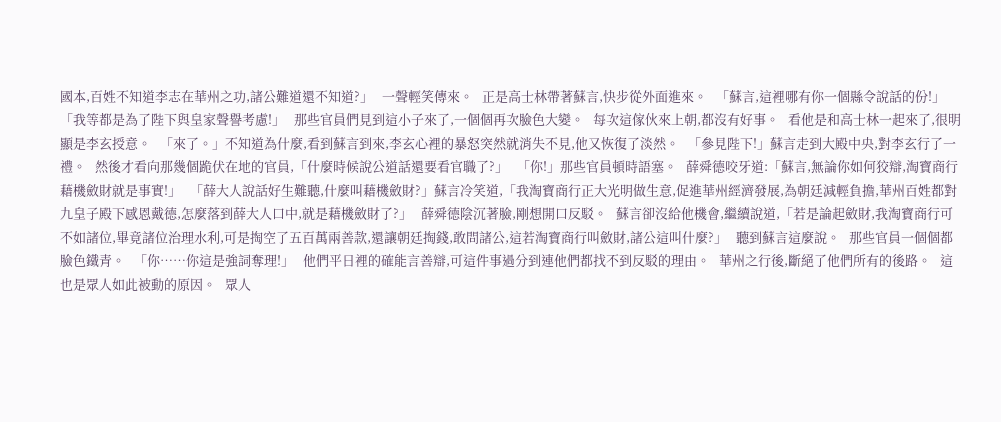國本,百姓不知道李志在華州之功,諸公難道還不知道?」   一聲輕笑傳來。   正是高士林帶著蘇言,快步從外面進來。   「蘇言,這裡哪有你一個縣令說話的份!」   「我等都是為了陛下與皇家聲譽考慮!」   那些官員們見到這小子來了,一個個再次臉色大變。   每次這傢伙來上朝,都沒有好事。   看他是和高士林一起來了,很明顯是李玄授意。   「來了。」不知道為什麼,看到蘇言到來,李玄心裡的暴怒突然就消失不見,他又恢復了淡然。   「參見陛下!」蘇言走到大殿中央,對李玄行了一禮。   然後才看向那幾個跪伏在地的官員,「什麼時候說公道話還要看官職了?」   「你!」那些官員頓時語塞。   薛舜德咬牙道:「蘇言,無論你如何狡辯,淘寶商行藉機斂財就是事實!」   「薛大人說話好生難聽,什麼叫藉機斂財?」蘇言冷笑道,「我淘寶商行正大光明做生意,促進華州經濟發展,為朝廷減輕負擔,華州百姓都對九皇子殿下感恩戴德,怎麼落到薛大人口中,就是藉機斂財了?」   薛舜德陰沉著臉,剛想開口反駁。   蘇言卻沒給他機會,繼續說道,「若是論起斂財,我淘寶商行可不如諸位,畢竟諸位治理水利,可是掏空了五百萬兩善款,還讓朝廷掏錢,敢問諸公,這若淘寶商行叫斂財,諸公這叫什麼?」   聽到蘇言這麼說。   那些官員一個個都臉色鐵青。   「你……你這是強詞奪理!」   他們平日裡的確能言善辯,可這件事過分到連他們都找不到反駁的理由。   華州之行後,斷絕了他們所有的後路。   這也是眾人如此被動的原因。   眾人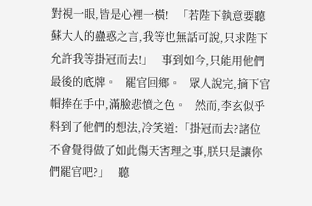對視一眼,皆是心裡一橫!   「若陛下執意要聽蘇大人的蠱惑之言,我等也無話可說,只求陛下允許我等掛冠而去!」   事到如今,只能用他們最後的底牌。   罷官回鄉。   眾人說完,摘下官帽捧在手中,滿臉悲憤之色。   然而,李玄似乎料到了他們的想法,冷笑道:「掛冠而去?諸位不會覺得做了如此傷天害理之事,朕只是讓你們罷官吧?」   聽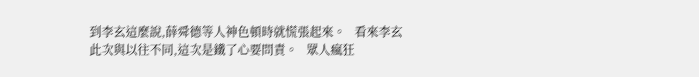到李玄這麼說,薛舜德等人神色頓時就慌張起來。   看來李玄此次與以往不同,這次是鐵了心要問責。   眾人瘋狂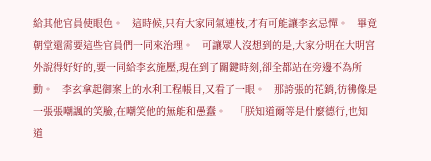給其他官員使眼色。   這時候,只有大家同氣連枝,才有可能讓李玄忌憚。   畢竟朝堂還需要這些官員們一同來治理。   可讓眾人沒想到的是,大家分明在大明宮外說得好好的,要一同給李玄施壓,現在到了關鍵時刻,卻全都站在旁邊不為所動。   李玄拿起御案上的水利工程帳目,又看了一眼。   那誇張的花銷,彷彿像是一張張嘲諷的笑臉,在嘲笑他的無能和愚蠢。   「朕知道爾等是什麼德行,也知道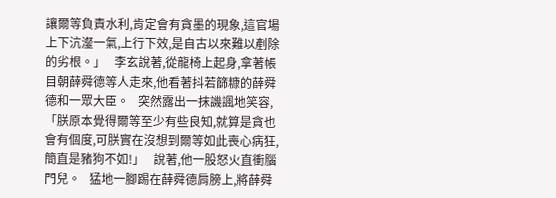讓爾等負責水利,肯定會有貪墨的現象,這官場上下沆瀣一氣,上行下效,是自古以來難以剷除的劣根。」   李玄說著,從龍椅上起身,拿著帳目朝薛舜德等人走來,他看著抖若篩糠的薛舜德和一眾大臣。   突然露出一抹譏諷地笑容,「朕原本覺得爾等至少有些良知,就算是貪也會有個度,可朕實在沒想到爾等如此喪心病狂,簡直是豬狗不如!」   說著,他一股怒火直衝腦門兒。   猛地一腳踢在薛舜德肩膀上,將薛舜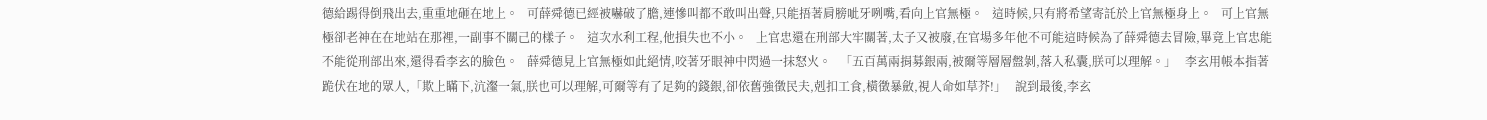德給踢得倒飛出去,重重地砸在地上。   可薛舜德已經被嚇破了膽,連慘叫都不敢叫出聲,只能捂著肩膀呲牙咧嘴,看向上官無極。   這時候,只有將希望寄託於上官無極身上。   可上官無極卻老神在在地站在那裡,一副事不關己的樣子。   這次水利工程,他損失也不小。   上官忠還在刑部大牢關著,太子又被廢,在官場多年他不可能這時候為了薛舜德去冒險,畢竟上官忠能不能從刑部出來,還得看李玄的臉色。   薛舜德見上官無極如此絕情,咬著牙眼神中閃過一抹怒火。   「五百萬兩捐募銀兩,被爾等層層盤剝,落入私囊,朕可以理解。」   李玄用帳本指著跪伏在地的眾人,「欺上瞞下,沆瀣一氣,朕也可以理解,可爾等有了足夠的錢銀,卻依舊強徵民夫,剋扣工食,橫徵暴斂,視人命如草芥!」   說到最後,李玄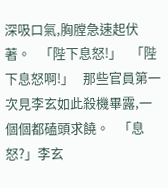深吸口氣,胸膛急速起伏著。   「陛下息怒!」   「陛下息怒啊!」   那些官員第一次見李玄如此殺機畢露,一個個都磕頭求饒。   「息怒?」李玄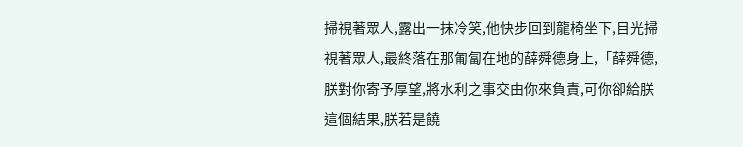掃視著眾人,露出一抹冷笑,他快步回到龍椅坐下,目光掃視著眾人,最終落在那匍匐在地的薛舜德身上,「薛舜德,朕對你寄予厚望,將水利之事交由你來負責,可你卻給朕這個結果,朕若是饒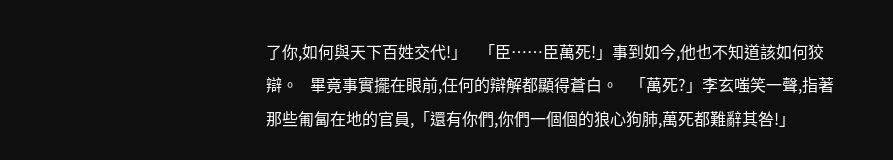了你,如何與天下百姓交代!」   「臣……臣萬死!」事到如今,他也不知道該如何狡辯。   畢竟事實擺在眼前,任何的辯解都顯得蒼白。   「萬死?」李玄嗤笑一聲,指著那些匍匐在地的官員,「還有你們,你們一個個的狼心狗肺,萬死都難辭其咎!」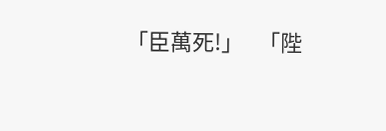「臣萬死!」   「陛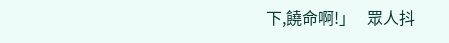下,饒命啊!」   眾人抖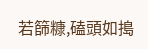若篩糠,磕頭如搗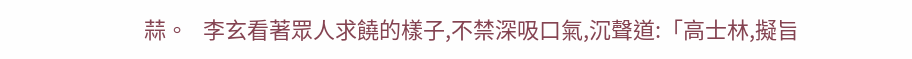蒜。   李玄看著眾人求饒的樣子,不禁深吸口氣,沉聲道:「高士林,擬旨